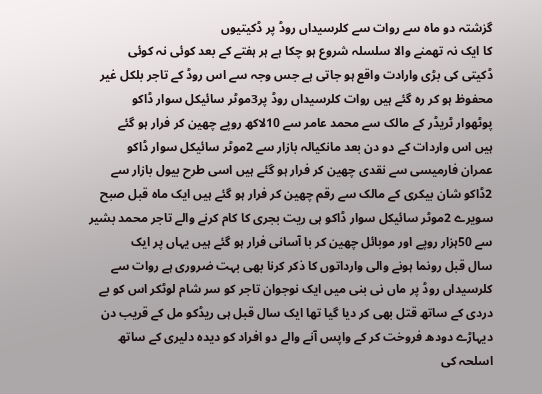گزشتہ دو ماہ سے روات سے کلرسیداں روڈ پر ڈکیتیوں
کا ایک نہ تھمنے والا سلسلہ شروع ہو چکا ہے ہر ہفتے کے بعد کوئی نہ کوئی
ڈکیتی کی بڑی وارادت واقع ہو جاتی ہے جس وجہ سے اس روڈ کے تاجر بلکل غیر
محفوظ ہو کر رہ گئے ہیں روات کلرسیداں روڈ پر3موٹر سائیکل سوار ڈاکو
پوٹھوار ٹریڈر کے مالک سے محمد عامر سے 10لاکھ روپے چھین کر فرار ہو گئے
ہیں اس واردات کے دو دن بعد مانکیالہ بازار سے 2موٹر سائیکل سوار ڈاکو
عمران فارمیسی سے نقدی چھین کر فرار ہو گئے ہیں اسی طرح بیول بازار سے
2ڈاکو شان بیکری کے مالک سے رقم چھین کر فرار ہو گئے ہیں ایک ماہ قبل صبح
سویرے 2موٹر سائیکل سوار ڈاکو ہی ریت بجری کا کام کرنے والے تاجر محمد بشیر
سے 50ہزار روپے اور موبائل چھین کر با آسانی فرار ہو گئے ہیں یہاں پر ایک
سال قبل رونما ہونے والی وارداتوں کا ذکر کرنا بھی بہت ضروری ہے روات سے
کلرسیداں روڈ پر ماں نی بنی میں ایک نوجوان تاجر کو سر شام لوٹکر اس کو بے
دردی کے ساتھ قتل بھی کر دیا گیا تھا ایک سال قبل ہی ریڈکو مل کے قریب دن
دیہاڑے دودھ فروخت کر کے واپس آنے والے دو افراد کو دیدہ دلیری کے ساتھ
اسلحہ کی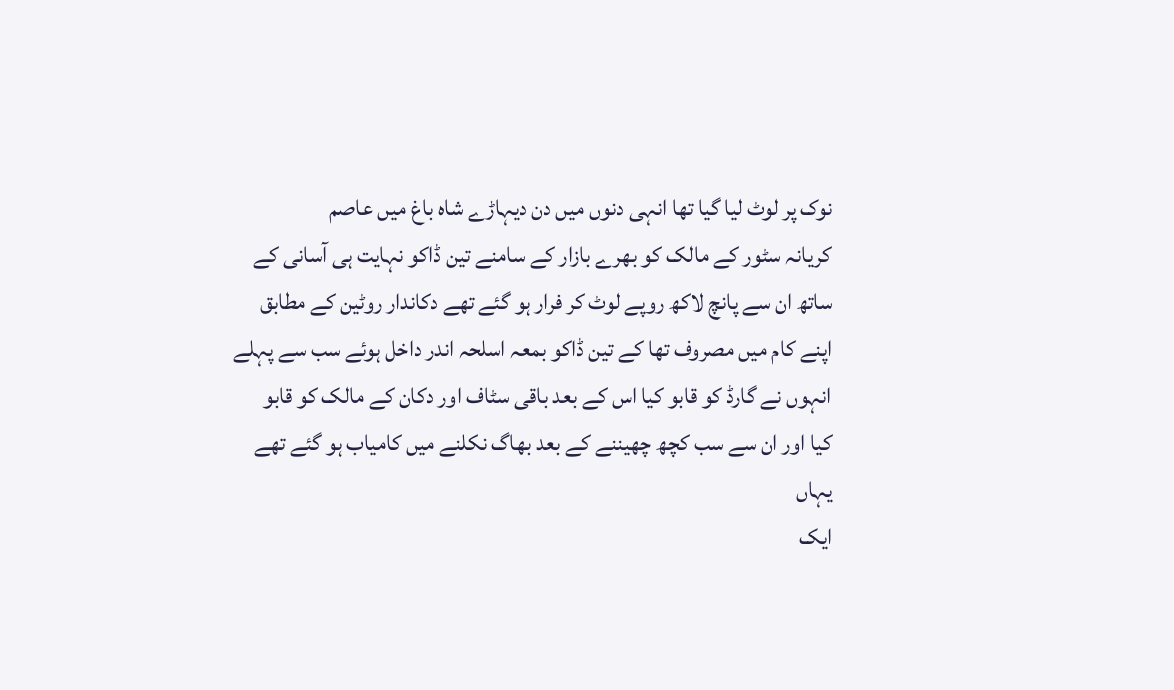نوک پر لوٹ لیا گیا تھا انہی دنوں میں دن دیہاڑے شاہ باغ میں عاصم
کریانہ سٹور کے مالک کو بھرے بازار کے سامنے تین ڈاکو نہایت ہی آسانی کے
ساتھ ان سے پانچ لاکھ روپے لوٹ کر فرار ہو گئے تھے دکاندار روٹین کے مطابق
اپنے کام میں مصروف تھا کے تین ڈاکو بمعہ اسلحہ اندر داخل ہوئے سب سے پہلے
انہوں نے گارڈ کو قابو کیا اس کے بعد باقی سٹاف اور دکان کے مالک کو قابو
کیا اور ان سے سب کچھ چھیننے کے بعد بھاگ نکلنے میں کامیاب ہو گئے تھے یہاں
ایک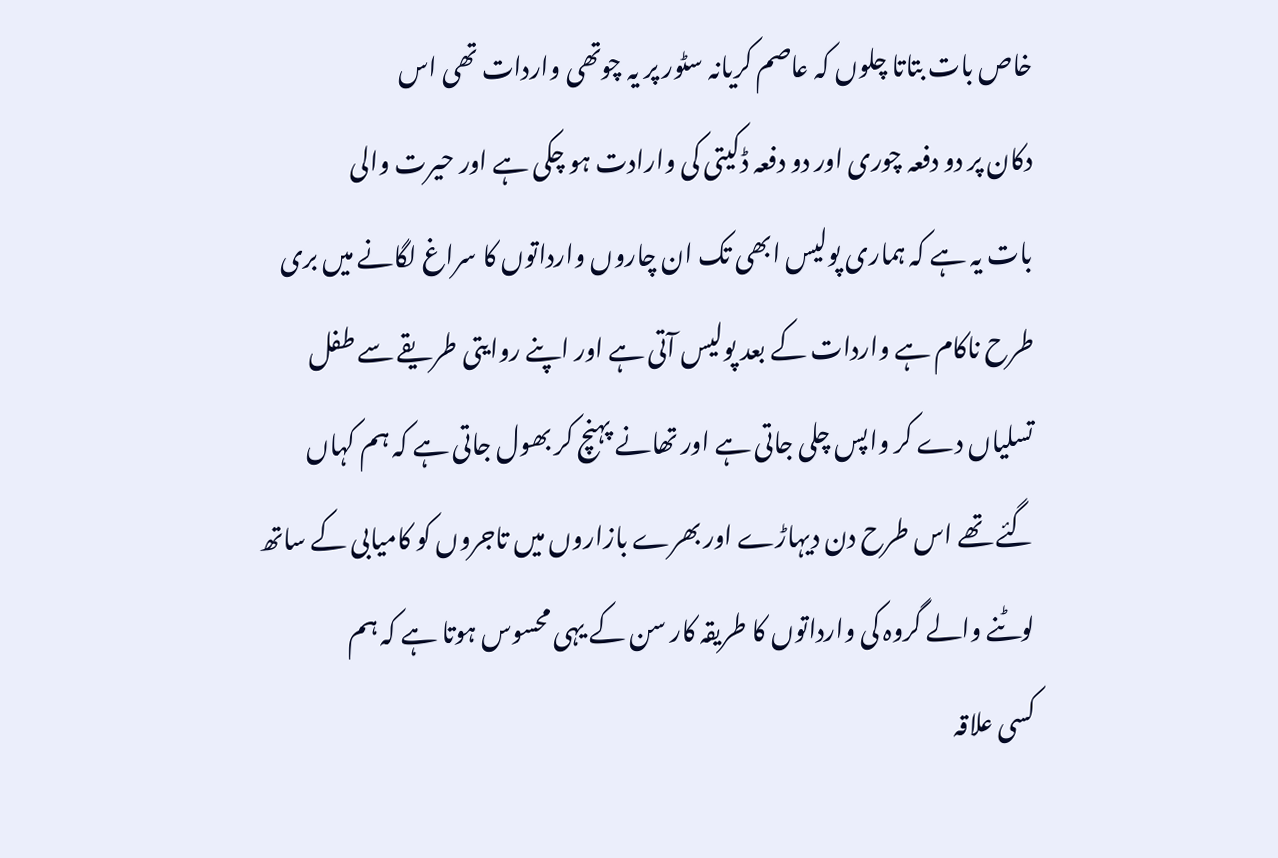خاص بات بتاتا چلوں کہ عاصم کریانہ سٹور پر یہ چوتھی واردات تھی اس
دکان پر دو دفعہ چوری اور دو دفعہ ڈکیتی کی وارادت ہو چکی ہے اور حیرت والی
بات یہ ہے کہ ہماری پولیس ابھی تک ان چاروں وارداتوں کا سراغ لگانے میں بری
طرح ناکام ہے واردات کے بعد پولیس آتی ہے اور اپنے روایتی طریقے سے طفل
تسلیاں دے کر واپس چلی جاتی ہے اور تھانے پہنچ کر بھول جاتی ہے کہ ہم کہاں
گئے تھے اس طرح دن دیہاڑے اور بھرے بازاروں میں تاجروں کو کامیابی کے ساتھ
لوٹنے والے گروہ کی وارداتوں کا طریقہ کار سن کے یہی محسوس ہوتا ہے کہ ہم
کسی علاقہ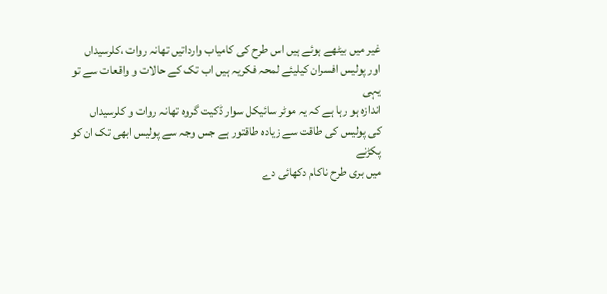غیر میں بیٹھے ہوئے ہیں اس طرح کی کامیاب وارداتیں تھانہ روات ،کلرسیداں
اور پولیس افسران کیلیئے لمحہ فکریہ ہیں اب تک کے حالات و واقعات سے تو یہی
اندازہ ہو رہا ہے کہ یہ موٹر سائیکل سوار ڈکیت گروہ تھانہ روات و کلرسیداں
کی پولیس کی طاقت سے زیادہ طاقتور ہے جس وجہ سے پولیس ابھی تک ان کو پکڑنے
میں بری طرح ناکام دکھائی دے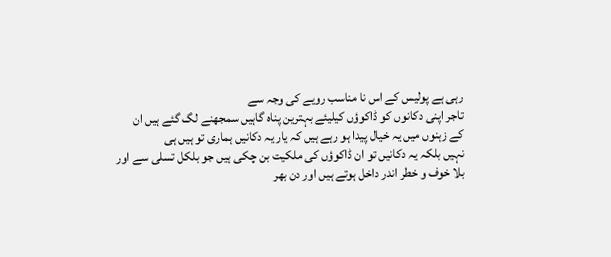رہی ہے پولیس کے اس نا مناسب رویے کی وجہ سے
تاجر اپنی دکانوں کو ڈاکوؤں کیلیئے بہترین پناہ گاہیں سمجھنے لگ گئے ہیں ان
کے زہنوں میں یہ خیال پیدا ہو رہے ہیں کہ یار یہ دکانیں ہماری تو ہیں ہی
نہیں بلکہ یہ دکانیں تو ان ڈاکوؤں کی ملکیت بن چکی ہیں جو بلکل تسلی سے اور
بلا خوف و خطر اندر داخل ہوتے ہیں اور دن بھر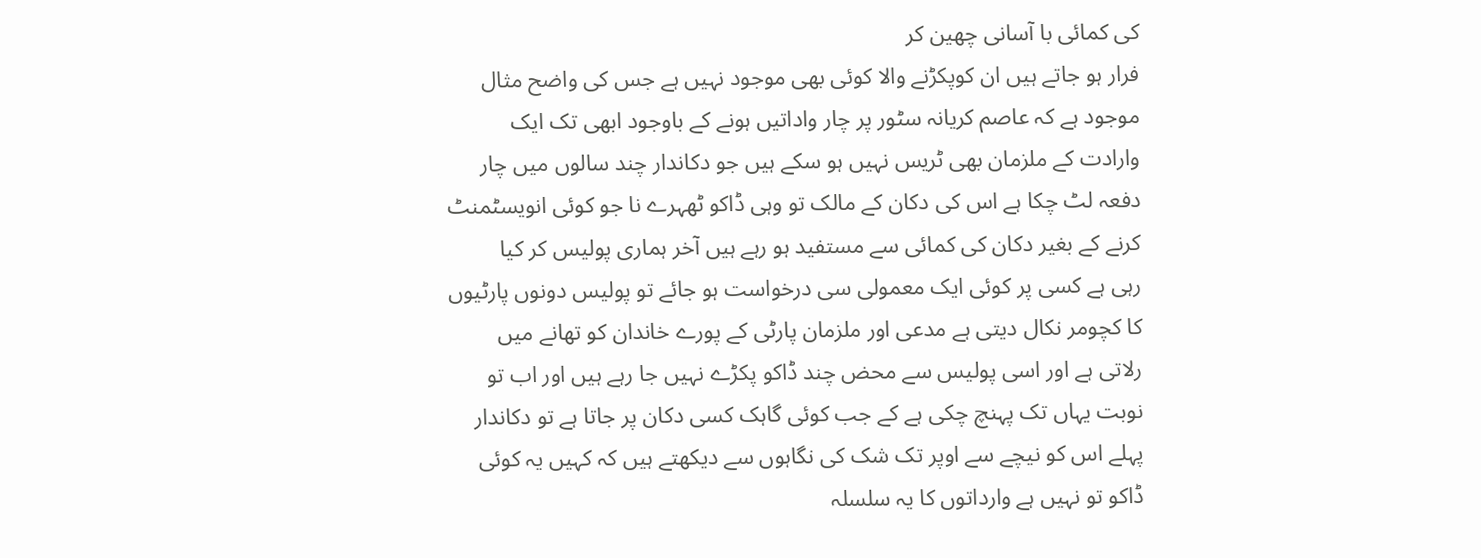کی کمائی با آسانی چھین کر
فرار ہو جاتے ہیں ان کوپکڑنے والا کوئی بھی موجود نہیں ہے جس کی واضح مثال
موجود ہے کہ عاصم کریانہ سٹور پر چار واداتیں ہونے کے باوجود ابھی تک ایک
وارادت کے ملزمان بھی ٹریس نہیں ہو سکے ہیں جو دکاندار چند سالوں میں چار
دفعہ لٹ چکا ہے اس کی دکان کے مالک تو وہی ڈاکو ٹھہرے نا جو کوئی انویسٹمنٹ
کرنے کے بغیر دکان کی کمائی سے مستفید ہو رہے ہیں آخر ہماری پولیس کر کیا
رہی ہے کسی پر کوئی ایک معمولی سی درخواست ہو جائے تو پولیس دونوں پارٹیوں
کا کچومر نکال دیتی ہے مدعی اور ملزمان پارٹی کے پورے خاندان کو تھانے میں
رلاتی ہے اور اسی پولیس سے محض چند ڈاکو پکڑے نہیں جا رہے ہیں اور اب تو
نوبت یہاں تک پہنچ چکی ہے کے جب کوئی گاہک کسی دکان پر جاتا ہے تو دکاندار
پہلے اس کو نیچے سے اوپر تک شک کی نگاہوں سے دیکھتے ہیں کہ کہیں یہ کوئی
ڈاکو تو نہیں ہے وارداتوں کا یہ سلسلہ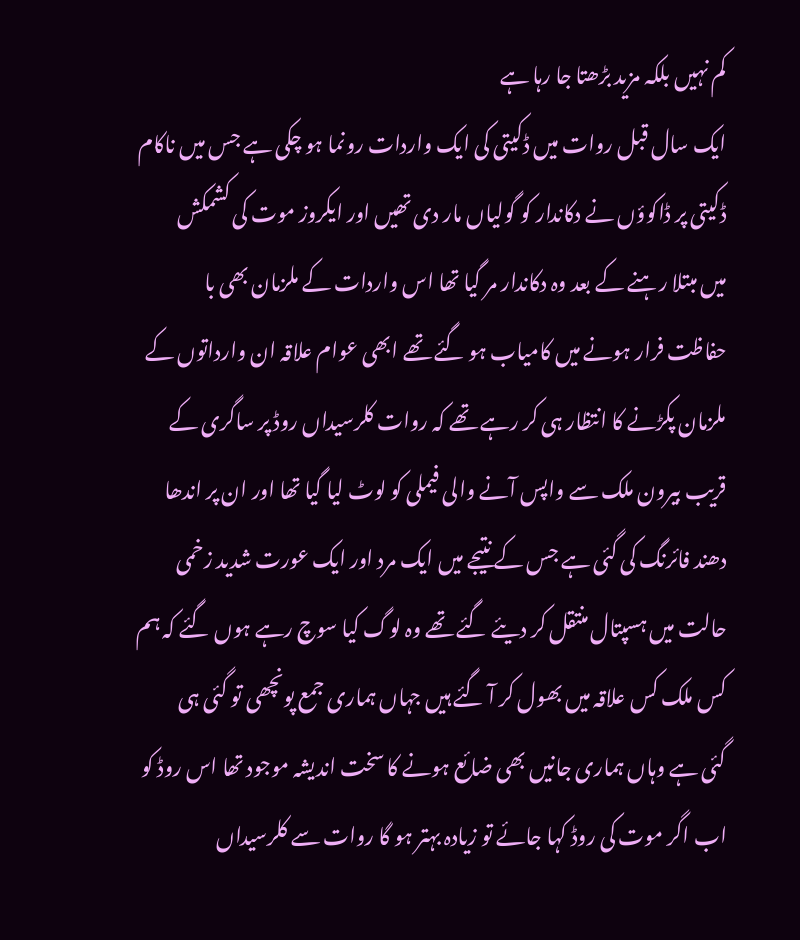کم نہیں بلکہ مزید بڑھتا جا رہا ہے
ایک سال قبل روات میں ڈکیتی کی ایک واردات رونما ہو چکی ہے جس میں ناکام
ڈکیتی پر ڈاکوؤں نے دکاندار کو گولیاں مار دی تھیں اور ایکروز موت کی کشمکش
میں مبتلا رہنے کے بعد وہ دکاندار مر گیا تھا اس واردات کے ملزمان بھی با
حفاظت فرار ہونے میں کامیاب ہو گئے تھے ابھی عوام علاقہ ان وارداتوں کے
ملزمان پکڑنے کا انتظار ہی کر رہے تھے کہ روات کلرسیداں روڈ پر ساگری کے
قریب بیرون ملک سے واپس آنے والی فیملی کو لوٹ لیا گیا تھا اور ان پر اندھا
دھند فائرنگ کی گئی ہے جس کے نتیجے میں ایک مرد اور ایک عورت شدید زخمی
حالت میں ہسپتال منتقل کر دیئے گئے تھے وہ لوگ کیا سوچ رہے ہوں گئے کہ ہم
کس ملک کس علاقہ میں بھول کر آ گئے ہیں جہاں ہماری جمع پونچھی تو گئی ہی
گئی ہے وہاں ہماری جانیں بھی ضائع ہونے کا سخت اندیشہ موجود تھا اس روڈ کو
اب اگر موت کی روڈ کہا جائے تو زیادہ بہتر ہو گا روات سے کلرسیداں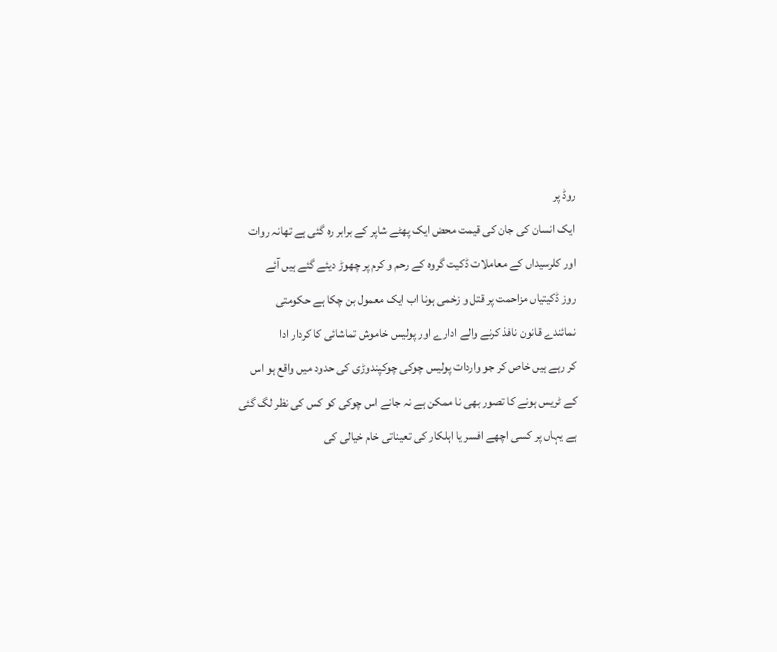روڈ پر
ایک انسان کی جان کی قیمت محض ایک پھٹے شاپر کے برابر رہ گئی ہے تھانہ روات
اور کلرسیداں کے معاملات ڈکیت گروہ کے رحم و کرم پر چھوڑ دیئے گئے ہیں آئے
روز ڈکیتیاں مزاحمت پر قتل و زخمی ہونا اب ایک معمول بن چکا ہے حکومتی
نمائندے قانون نافذ کرنے والے ادارے اور پولیس خاموش تماشائی کا کردار ادا
کر رہے ہیں خاص کر جو واردات پولیس چوکی چوکپندوڑی کی حدود میں واقع ہو اس
کے ٹریس ہونے کا تصور بھی نا ممکن ہے نہ جانے اس چوکی کو کس کی نظر لگ گئی
ہے یہاں پر کسی اچھے افسر یا اہلکار کی تعیناتی خام خیالی کی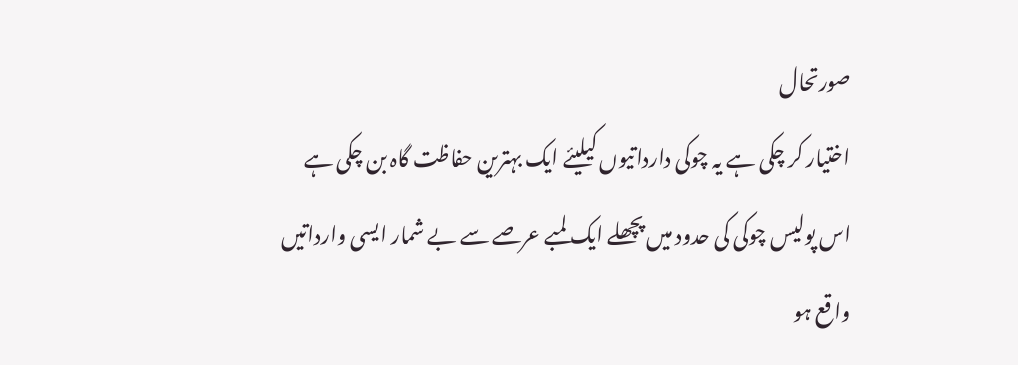صورتحال
اختیار کر چکی ہے یہ چوکی دارداتیوں کیلیئے ایک بہترین حفاظت گاہ بن چکی ہے
اس پولیس چوکی کی حدود میں پچھلے ایک لمبے عرصے سے بے شمار ایسی وارداتیں
واقع ہو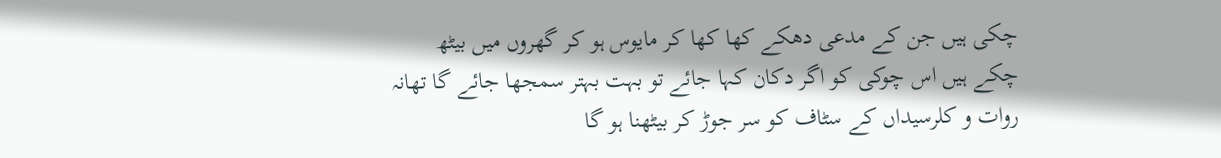چکی ہیں جن کے مدعی دھکے کھا کھا کر مایوس ہو کر گھروں میں بیٹھ
چکے ہیں اس چوکی کو اگر دکان کہا جائے تو بہت بہتر سمجھا جائے گا تھانہ
روات و کلرسیداں کے سٹاف کو سر جوڑ کر بیٹھنا ہو گا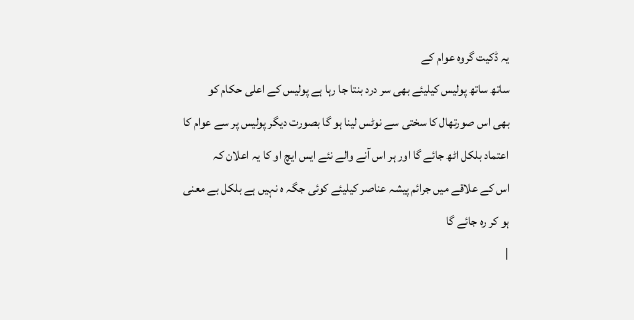یہ ڈکیت گروہ عوام کے
ساتھ ساتھ پولیس کیلیئے بھی سر درد بنتا جا رہا ہے پولیس کے اعلی حکام کو
بھی اس صورتھال کا سختی سے نوٹس لینا ہو گا بصورت دیگر پولیس پر سے عوام کا
اعتماد بلکل اٹھ جائے گا اور ہر اس آنے والے نئے ایس ایچ او کا یہ اعلان کہ
اس کے علاقے میں جرائم پیشہ عناصر کیلیئے کوئی جگہ ہ نہیں ہے بلکل بے معنی
ہو کر رہ جائے گا
|